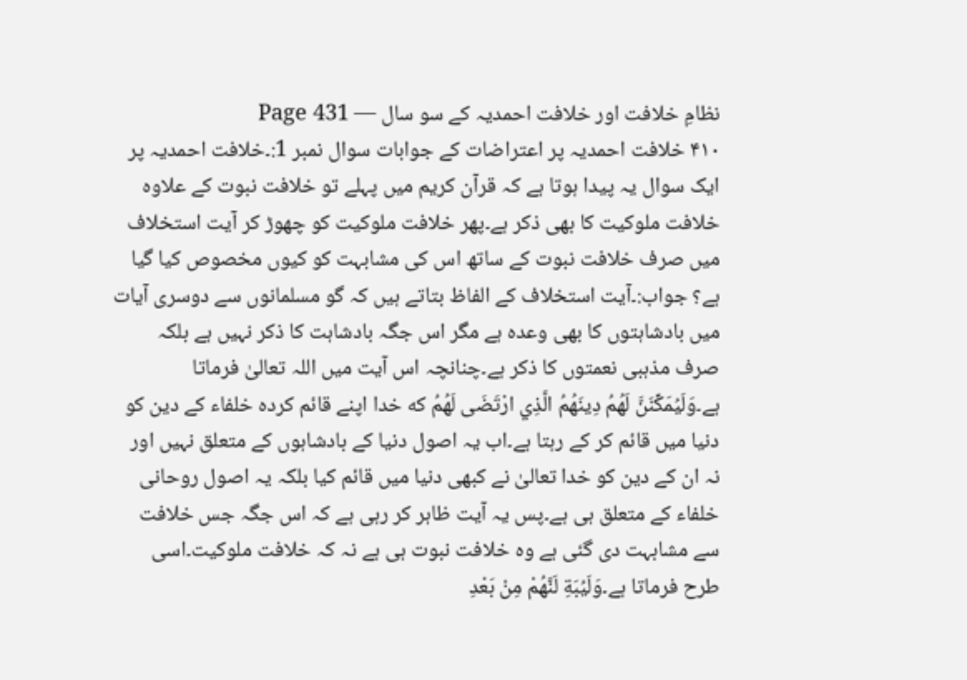نظامِ خلافت اور خلافت احمدیہ کے سو سال — Page 431
۴۱۰ خلافت احمدیہ پر اعتراضات کے جوابات سوال نمبر 1:۔خلافت احمدیہ پر ایک سوال یہ پیدا ہوتا ہے کہ قرآن کریم میں پہلے تو خلافت نبوت کے علاوہ خلافت ملوکیت کا بھی ذکر ہے۔پھر خلافت ملوکیت کو چھوڑ کر آیت استخلاف میں صرف خلافت نبوت کے ساتھ اس کی مشابہت کو کیوں مخصوص کیا گیا ہے؟ جواب:۔آیت استخلاف کے الفاظ بتاتے ہیں کہ گو مسلمانوں سے دوسری آیات میں بادشاہتوں کا بھی وعدہ ہے مگر اس جگہ بادشاہت کا ذکر نہیں ہے بلکہ صرف مذہبی نعمتوں کا ذکر ہے۔چنانچہ اس آیت میں اللہ تعالیٰ فرماتا ہے۔وَلَيُمَكِّنَنَّ لَهُمُ دِينَهُمُ الَّذِي ارْتَضَى لَهُمُ که خدا اپنے قائم کردہ خلفاء کے دین کو دنیا میں قائم کر کے رہتا ہے۔اب یہ اصول دنیا کے بادشاہوں کے متعلق نہیں اور نہ ان کے دین کو خدا تعالیٰ نے کبھی دنیا میں قائم کیا بلکہ یہ اصول روحانی خلفاء کے متعلق ہی ہے۔پس یہ آیت ظاہر کر رہی ہے کہ اس جگہ جس خلافت سے مشابہت دی گئی ہے وہ خلافت نبوت ہی ہے نہ کہ خلافت ملوکیت۔اسی طرح فرماتا ہے۔وَلَيُبَةِ لَنَّهُمْ مِنْ بَعْدِ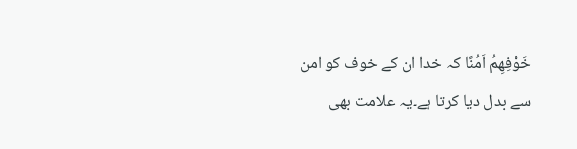خَوْفِهِمُ اَمُنًا کہ خدا ان کے خوف کو امن سے بدل دیا کرتا ہے۔یہ علامت بھی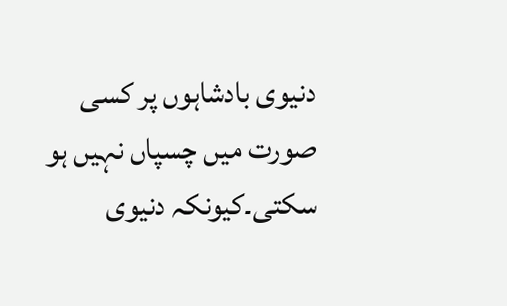دنیوی بادشاہوں پر کسی صورت میں چسپاں نہیں ہو سکتی۔کیونکہ دنیوی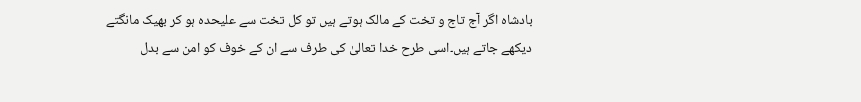بادشاہ اگر آج تاج و تخت کے مالک ہوتے ہیں تو کل تخت سے علیحدہ ہو کر بھیک مانگتے دیکھے جاتے ہیں۔اسی طرح خدا تعالیٰ کی طرف سے ان کے خوف کو امن سے بدل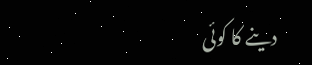دینے کا کوئی